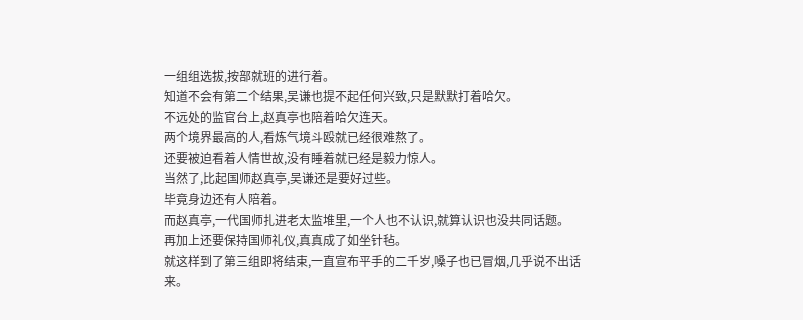一组组选拔,按部就班的进行着。
知道不会有第二个结果,吴谦也提不起任何兴致,只是默默打着哈欠。
不远处的监官台上,赵真亭也陪着哈欠连天。
两个境界最高的人,看炼气境斗殴就已经很难熬了。
还要被迫看着人情世故,没有睡着就已经是毅力惊人。
当然了,比起国师赵真亭,吴谦还是要好过些。
毕竟身边还有人陪着。
而赵真亭,一代国师扎进老太监堆里,一个人也不认识,就算认识也没共同话题。
再加上还要保持国师礼仪,真真成了如坐针毡。
就这样到了第三组即将结束,一直宣布平手的二千岁,嗓子也已冒烟,几乎说不出话来。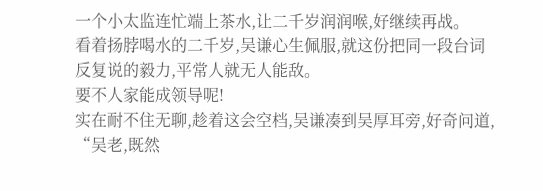一个小太监连忙端上茶水,让二千岁润润喉,好继续再战。
看着扬脖喝水的二千岁,吴谦心生佩服,就这份把同一段台词反复说的毅力,平常人就无人能敌。
要不人家能成领导呢!
实在耐不住无聊,趁着这会空档,吴谦凑到吴厚耳旁,好奇问道,
“吴老,既然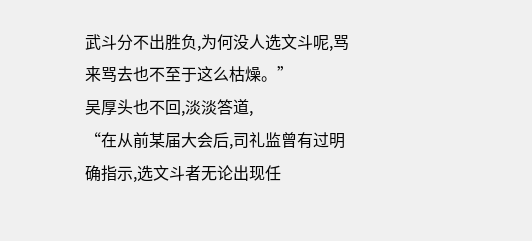武斗分不出胜负,为何没人选文斗呢,骂来骂去也不至于这么枯燥。”
吴厚头也不回,淡淡答道,
“在从前某届大会后,司礼监曾有过明确指示,选文斗者无论出现任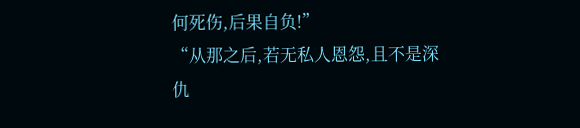何死伤,后果自负!”
“从那之后,若无私人恩怨,且不是深仇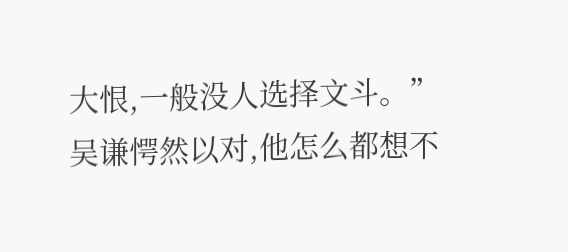大恨,一般没人选择文斗。”
吴谦愕然以对,他怎么都想不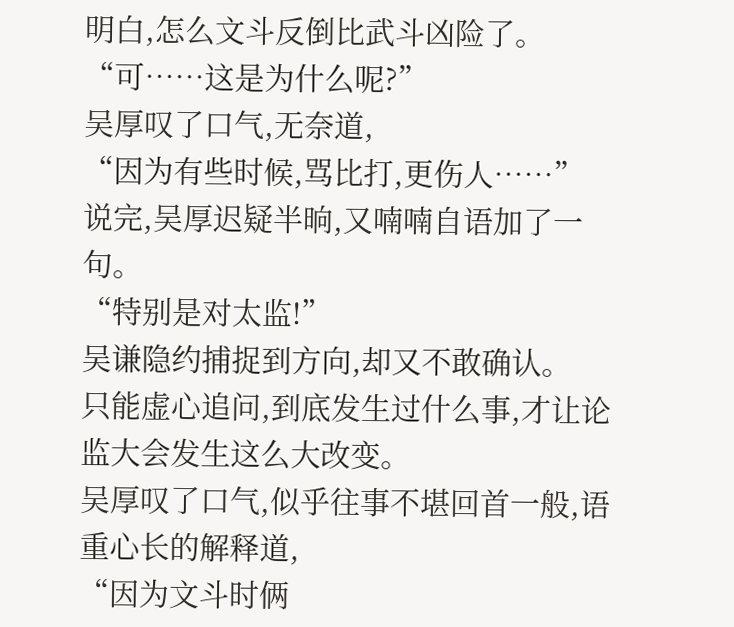明白,怎么文斗反倒比武斗凶险了。
“可……这是为什么呢?”
吴厚叹了口气,无奈道,
“因为有些时候,骂比打,更伤人……”
说完,吴厚迟疑半晌,又喃喃自语加了一句。
“特别是对太监!”
吴谦隐约捕捉到方向,却又不敢确认。
只能虚心追问,到底发生过什么事,才让论监大会发生这么大改变。
吴厚叹了口气,似乎往事不堪回首一般,语重心长的解释道,
“因为文斗时俩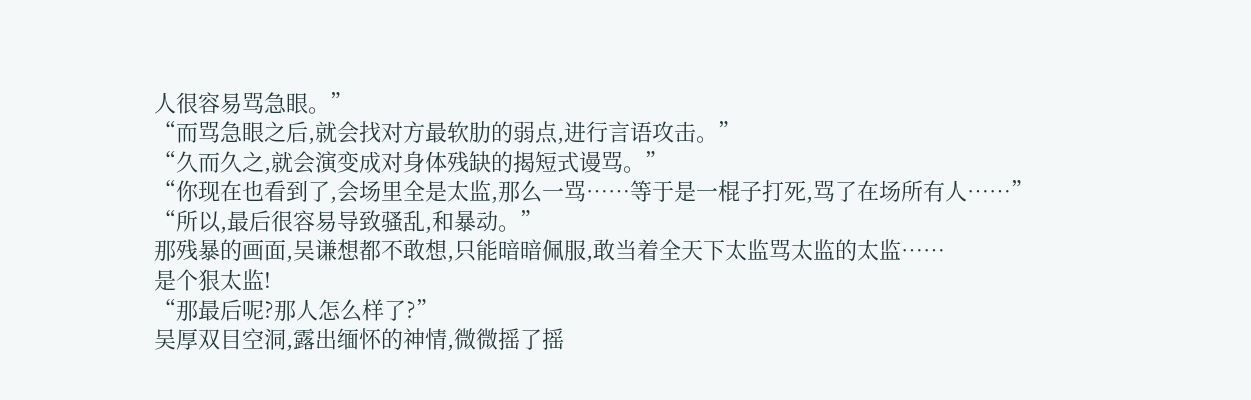人很容易骂急眼。”
“而骂急眼之后,就会找对方最软肋的弱点,进行言语攻击。”
“久而久之,就会演变成对身体残缺的揭短式谩骂。”
“你现在也看到了,会场里全是太监,那么一骂……等于是一棍子打死,骂了在场所有人……”
“所以,最后很容易导致骚乱,和暴动。”
那残暴的画面,吴谦想都不敢想,只能暗暗佩服,敢当着全天下太监骂太监的太监……
是个狠太监!
“那最后呢?那人怎么样了?”
吴厚双目空洞,露出缅怀的神情,微微摇了摇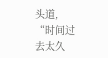头道,
“时间过去太久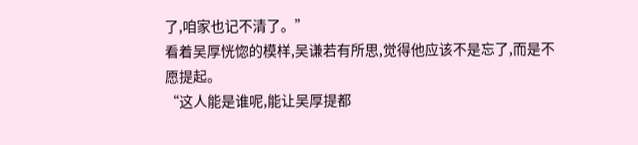了,咱家也记不清了。”
看着吴厚恍惚的模样,吴谦若有所思,觉得他应该不是忘了,而是不愿提起。
“这人能是谁呢,能让吴厚提都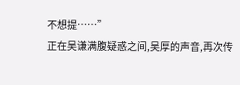不想提……”
正在吴谦满腹疑惑之间,吴厚的声音,再次传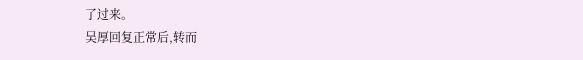了过来。
吴厚回复正常后,转而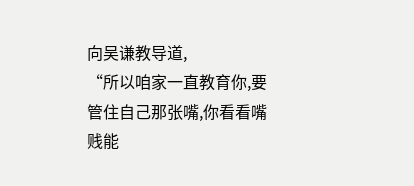向吴谦教导道,
“所以咱家一直教育你,要管住自己那张嘴,你看看嘴贱能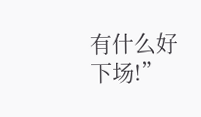有什么好下场!”